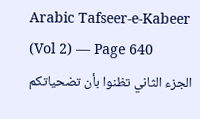Arabic Tafseer-e-Kabeer (Vol 2) — Page 640
الجزء الثاني تظنوا بأن تضحياتكم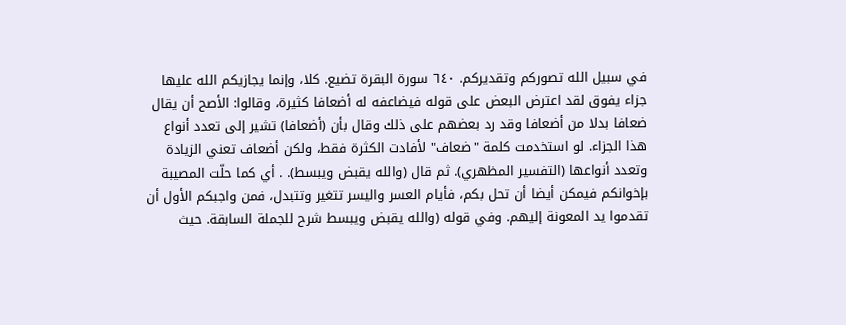في سبيل الله تصوركم وتقديركم. ٦٤٠ سورة البقرة تضيع. كلا، وإنما يجازيكم الله عليها جزاء يفوق لقد اعترض البعض على قوله فيضاعفه له أضعافا كثيرة، وقالوا: الأصح أن يقال ضعافا بدلا من أضعافا وقد رد بعضهم على ذلك وقال بأن (أضعافا) تشير إلى تعدد أنواع هذا الجزاء. لو استخدمت كلمة "ضعاف" لأفادت الكثرة فقط، ولكن أضعاف تعني الزيادة وتعدد أنواعها (التفسير المظهري). ثم قال (والله يقبض ويبسط). . أي كما حلّت المصيبة بإخوانكم فيمكن أيضا أن تحل بكم، فأيام العسر واليسر تتغير وتتبدل، فمن واجبكم الأول أن تقدموا يد المعونة إليهم. وفي قوله (والله يقبض ويبسط شرح للجملة السابقة. حيث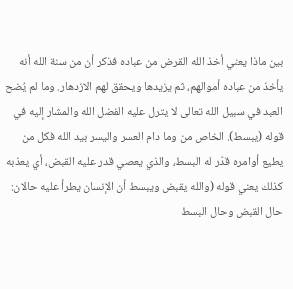بين ماذا يعني أخذ الله القرض من عباده فذكر أن من سنة الله أنه يأخذ من عباده أموالهم، ثم يزيدها ويحقق لهم الازدهار. وما لم يُضح العبد في سبيل الله تعالى لا يترل عليه الفضل الله والمشار إليه في قوله (يبسط). الخاص من وما دام العسر واليسر بيد الله فكل من يطيع أوامره قدّر له البسط، والذي يعصي قدر عليه القبض، أي يعذبه كذلك يعني قوله (والله يقبض ويبسط أن الإنسان يطرأ عليه حالان: حال القبض وحال البسط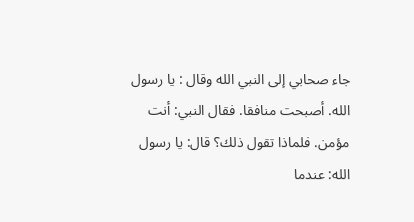جاء صحابي إلى النبي الله وقال : يا رسول الله. أصبحت منافقا. فقال النبي: أنت مؤمن. فلماذا تقول ذلك؟ قال: يا رسول الله: عندما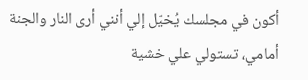أكون في مجلسك يُخيّل إلي أنني أرى النار والجنة أمامي، تستولي علي خشية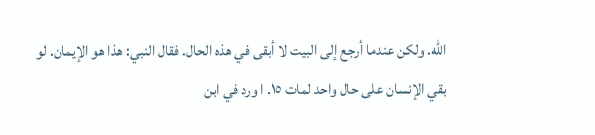الله. ولكن عندما أرجع إلى البيت لا أبقى في هذه الحال. فقال النبي: هذا هو الإيمان. لو بقي الإنسان على حال واحد لمات ١٥. ا ورد في ابن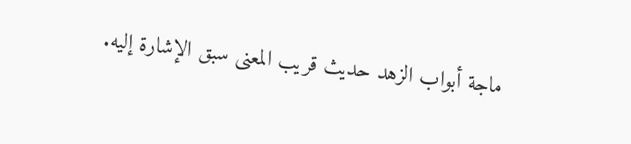ماجة أبواب الزهد حديث قريب المعنى سبق الإشارة إليه.